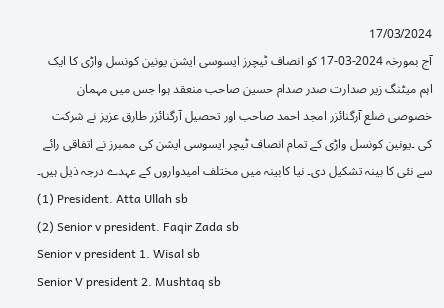17/03/2024
آج بمورخہ 2024-03-17 کو انصاف ٹیچرز ایسوسی ایشن یونین کونسل واڑی کا ایک اہم میٹنگ زیر صدارت صدر صدام حسین صاحب منعقد ہوا جس میں مہمان خصوصی ضلع آرگنائزر امجد احمد صاحب اور تحصیل آرگنائزر طارق عزیز نے شرکت کی ۔یونین کونسل واڑی کے تمام انصاف ٹیچر ایسوسی ایشن کی ممبرز نے اتفاقی رائے سے نئی کا بینہ تشکیل دی۔ نیا کابینہ میں مختلف امیدواروں کے عہدے درجہ ذیل ہیں۔
(1) President. Atta Ullah sb
(2) Senior v president. Faqir Zada sb
Senior v president 1. Wisal sb
Senior V president 2. Mushtaq sb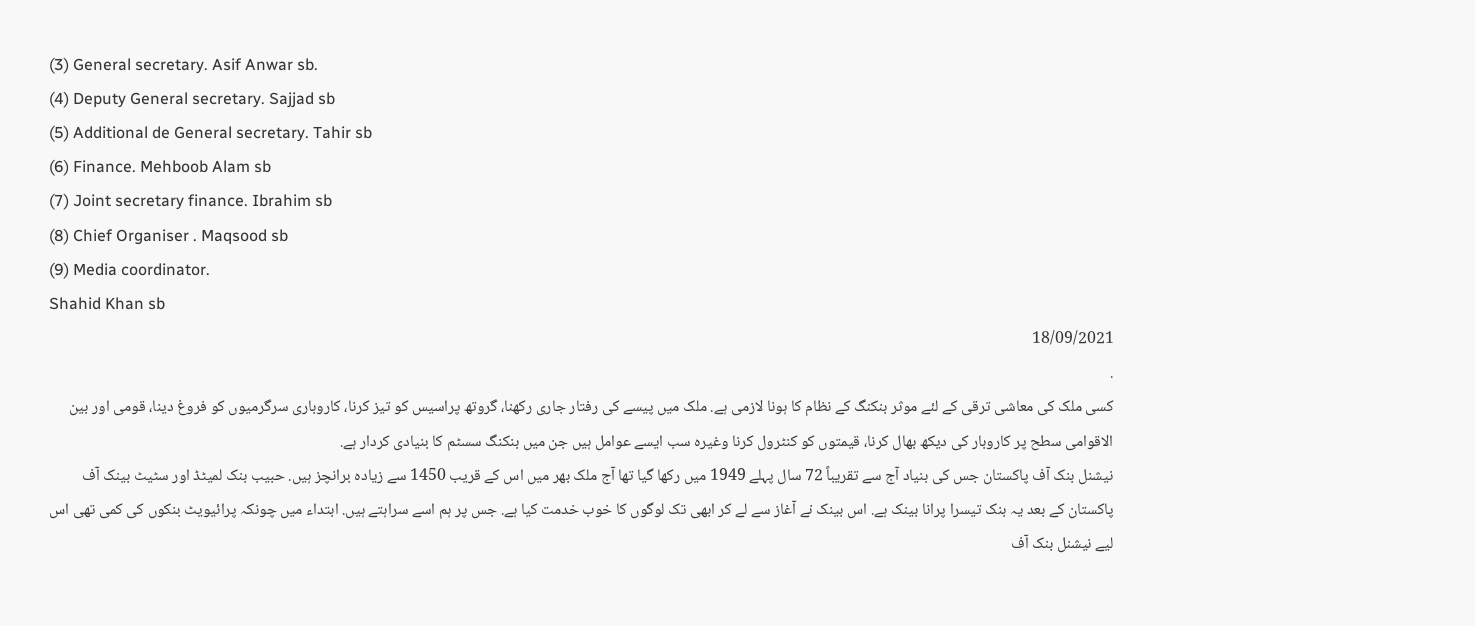(3) General secretary. Asif Anwar sb.
(4) Deputy General secretary. Sajjad sb
(5) Additional de General secretary. Tahir sb
(6) Finance. Mehboob Alam sb
(7) Joint secretary finance. Ibrahim sb
(8) Chief Organiser . Maqsood sb
(9) Media coordinator.
Shahid Khan sb
18/09/2021
.
کسی ملک کی معاشی ترقی کے لئے موثر بنکنگ کے نظام کا ہونا لازمی ہے. ملک میں پیسے کی رفتار جاری رکھنا، گروتھ پراسیس کو تیز کرنا، کاروباری سرگرمیوں کو فروغ دینا، قومی اور بین الاقوامی سطح پر کاروبار کی دیکھ بھال کرنا، قیمتوں کو کنٹرول کرنا وغیرہ سب ایسے عوامل ہیں جن میں بنکنگ سسٹم کا بنیادی کردار ہے.
نیشنل بنک آف پاکستان جس کی بنیاد آج سے تقریباً 72 سال پہلے 1949 میں رکھا گیا تھا آج ملک بھر میں اس کے قریب 1450 سے زیادہ برانچز ہیں. حبیب بنک لمیٹڈ اور سٹیٹ بینک آف پاکستان کے بعد یہ بنک تیسرا پرانا بینک ہے. اس بینک نے آغاز سے لے کر ابھی تک لوگوں کا خوب خدمت کیا ہے. جس پر ہم اسے سراہتے ہیں. ابتداء میں چونکہ پرائیویٹ بنکوں کی کمی تھی اس لیے نیشنل بنک آف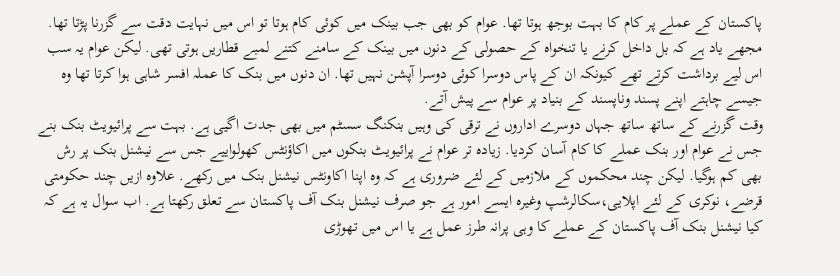پاکستان کے عملے پر کام کا بہت بوجھ ہوتا تھا. عوام کو بھی جب بینک میں کوئی کام ہوتا تو اس میں نہایت دقت سے گزرنا پڑتا تھا. مجھے یاد ہے کہ بل داخل کرنے یا تنخواہ کے حصولی کے دنوں میں بینک کے سامنے کتنے لمبے قطاریں ہوتی تھی. لیکن عوام یہ سب اس لیے برداشت کرتے تھے کیونکہ ان کے پاس دوسرا کوئی دوسرا آپشن نہیں تھا. ان دنوں میں بنک کا عملہ افسر شاہی ہوا کرتا تھا وہ جیسے چاہتے اپنے پسند وناپسند کے بنیاد پر عوام سے پیش آتے.
وقت گزرنے کے ساتھ ساتھ جہاں دوسرے اداروں نے ترقی کی وہیں بنکنگ سسٹم میں بھی جدت اگیی ہے. بہت سے پرائیویٹ بنک بنے جس نے عوام اور بنک عملے کا کام آسان کردیا. زیادہ تر عوام نے پرائیویٹ بنکوں میں اکاؤنٹس کھولواییے جس سے نیشنل بنک پر رش بھی کم ہوگیا. لیکن چند محکموں کے ملازمیں کے لئے ضروری ہے کہ وہ اپنا اکاونٹس نیشنل بنک میں رکھے. علاوہ ازیں چند حکومتی قرضے، نوکری کے لئے اپلایی،سکالرشپ وغیرہ ایسے امور ہے جو صرف نیشنل بنک آف پاکستان سے تعلق رکھتا ہے. اب سوال یہ ہے کہ کیا نیشنل بنک آف پاکستان کے عملے کا وہی پرانہ طرز عمل ہے یا اس میں تھوڑی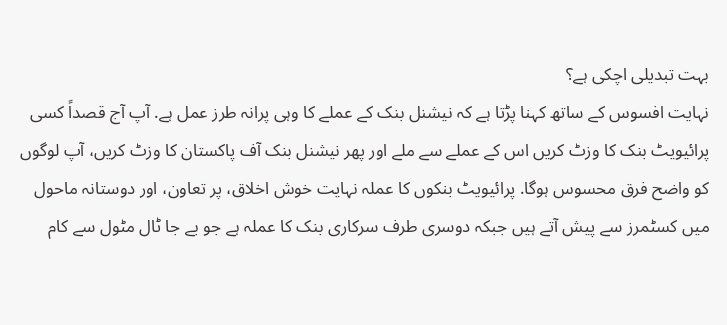بہت تبدیلی اچکی ہے؟
نہایت افسوس کے ساتھ کہنا پڑتا ہے کہ نیشنل بنک کے عملے کا وہی پرانہ طرز عمل ہے. آپ آج قصداً کسی پرائیویٹ بنک کا وزٹ کریں اس کے عملے سے ملے اور پھر نیشنل بنک آف پاکستان کا وزٹ کریں، آپ لوگوں کو واضح فرق محسوس ہوگا. پرائیویٹ بنکوں کا عملہ نہایت خوش اخلاق، پر تعاون، اور دوستانہ ماحول میں کسٹمرز سے پیش آتے ہیں جبکہ دوسری طرف سرکاری بنک کا عملہ ہے جو بے جا ٹال مٹول سے کام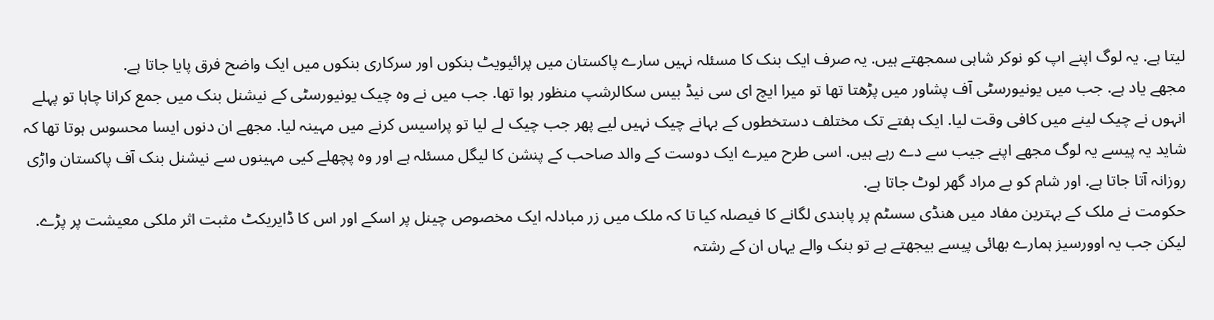لیتا ہے. یہ لوگ اپنے اپ کو نوکر شاہی سمجھتے ہیں. یہ صرف ایک بنک کا مسئلہ نہیں سارے پاکستان میں پرائیویٹ بنکوں اور سرکاری بنکوں میں ایک واضح فرق پایا جاتا ہے.
مجھے یاد ہے. جب میں یونیورسٹی آف پشاور میں پڑھتا تھا تو میرا ایچ ای سی نیڈ بیس سکالرشپ منظور ہوا تھا. جب میں نے وہ چیک یونیورسٹی کے نیشنل بنک میں جمع کرانا چاہا تو پہلے انہوں نے چیک لینے میں کافی وقت لیا. ایک ہفتے تک مختلف دستخطوں کے بہانے چیک نہیں لیے پھر جب چیک لے لیا تو پراسیس کرنے میں مہینہ لیا. مجھے ان دنوں ایسا محسوس ہوتا تھا کہ شاید یہ پیسے یہ لوگ مجھے اپنے جیب سے دے رہے ہیں. اسی طرح میرے ایک دوست کے والد صاحب کے پنشن کا لیگل مسئلہ ہے اور وہ پچھلے کیی مہینوں سے نیشنل بنک آف پاکستان واڑی روزانہ آتا جاتا ہے. اور شام کو بے مراد گھر لوٹ جاتا ہے.
حکومت نے ملک کے بہترین مفاد میں ھنڈی سسٹم پر پابندی لگانے کا فیصلہ کیا تا کہ ملک میں زر مبادلہ ایک مخصوص چینل پر اسکے اور اس کا ڈایریکٹ مثبت اثر ملکی معیشت پر پڑے. لیکن جب یہ اوورسیز ہمارے بھائی پیسے بیجھتے ہے تو بنک والے یہاں ان کے رشتہ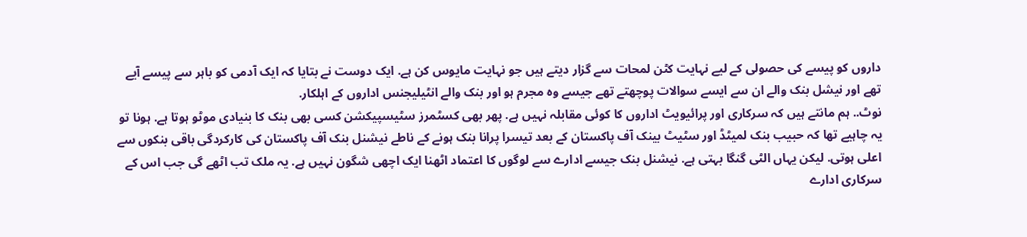داروں کو پیسے کی حصولی کے لیے نہایت کٹن لمحات سے گزار دیتے ہیں جو نہایت مایوس کن ہے. ایک دوست نے بتایا کہ ایک آدمی کو باہر سے پیسے آیے تھے اور نیشل بنک والے ان سے ایسے سوالات پوچھتے تھے جیسے وہ مجرم ہو اور بنک والے انٹیلیجنس اداروں کے اہلکار.
نوٹ.. ہم مانتے ہیں کہ سرکاری اور پرائیویٹ اداروں کا کوئی مقابلہ نہیں ہے. پھر بھی کسٹمرز سٹیسپیکشن کسی بھی بنک کا بنیادی موٹو ہوتا ہے. ہونا تو یہ چاہیے تھا کہ حبیب بنک لمیٹڈ اور سٹیٹ بینک آف پاکستان کے بعد تیسرا پرانا بنک ہونے کے ناطے نیشنل بنک آف پاکستان کی کارکردگی باقی بنکوں سے اعلی ہوتی. لیکن یہاں الٹی گنگا بہتی ہے. نیشنل بنک جیسے ادارے سے لوگوں کا اعتماد اٹھنا ایک اچھی شگون نہیں ہے. یہ ملک تب اٹھے گی جب اس کے سرکاری ادارے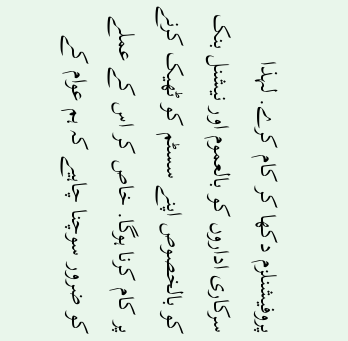پروفیشنلزم دکھا کر کام کرے. لہذا سرکاری اداروں کو بالعموم اور نیشنل بنک کو بالخصوص اپنے سسٹم کو ٹھیک کرنے پر کام کرنا ہوگا. خاص کر اس کے عملے کو ضرور سوچنا چاہیے کہ ہم عوام کے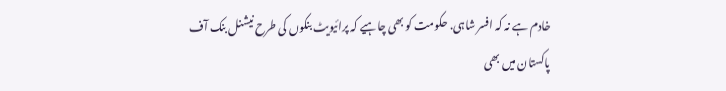خادم ہے نہ کہ افسر شاہی. حکومت کو بھی چاہیے کہ پرائیویٹ بنکوں کی طرح نیشنل بنک آف پاکستان میں بھی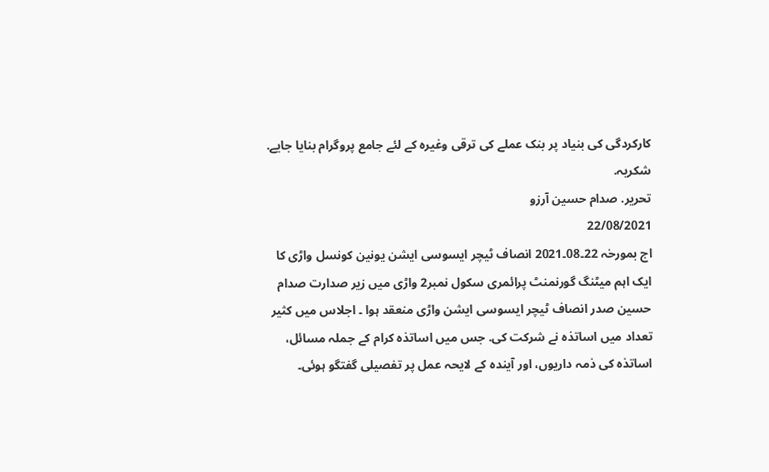کارکردگی کی بنیاد پر بنک عملے کی ترقی وغیرہ کے لئے جامع پروگرام بنایا جایے.
شکریہ.
تحریر. صدام حسین آرزو
22/08/2021
اج بمورخہ 22۔08۔2021 انصاف ٹیچر ایسوسی ایشن یونین کونسل واڑی کا ایک اہم میٹنگ گورنمنٹ پرائمری سکول نمبر2 واڑی میں زیر صدارت صدام حسین صدر انصاف ٹیچر ایسوسی ایشن واڑی منعقد ہوا ۔ اجلاس میں کثیر تعداد میں اساتذہ نے شرکت کی. جس میں اساتذہ کرام کے جملہ مسائل، اساتذہ کی ذمہ داریوں، اور آیندہ کے لایحہ عمل پر تفصیلی گفتگو ہوئی۔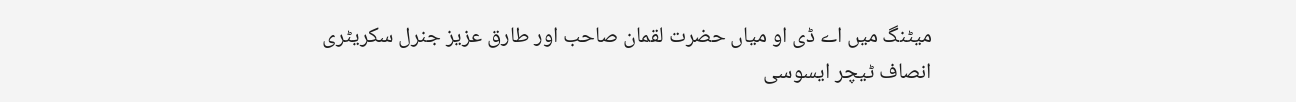میٹنگ میں اے ڈی او میاں حضرت لقمان صاحب اور طارق عزیز جنرل سکریٹری انصاف ٹیچر ایسوسی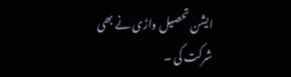ایشن تحصیل واڑی نے بھی شرکت کی ۔